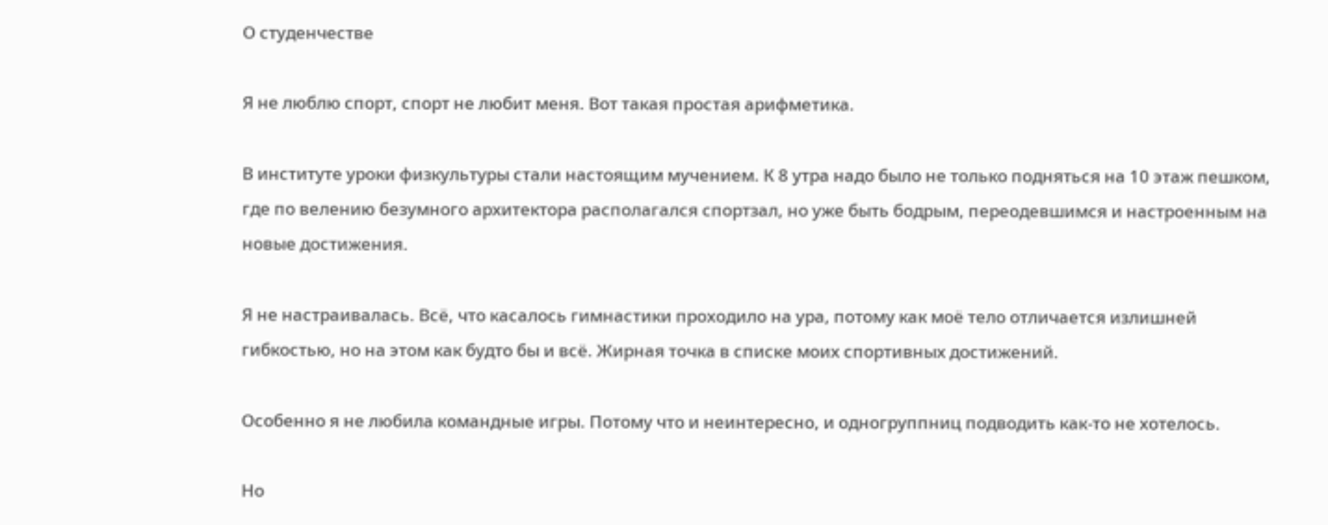О студенчестве

Я не люблю спорт, спорт не любит меня. Вот такая простая арифметика.

В институте уроки физкультуры стали настоящим мучением. К 8 утра надо было не только подняться на 10 этаж пешком, где по велению безумного архитектора располагался спортзал, но уже быть бодрым, переодевшимся и настроенным на новые достижения.

Я не настраивалась. Всё, что касалось гимнастики проходило на ура, потому как моё тело отличается излишней гибкостью, но на этом как будто бы и всё. Жирная точка в списке моих спортивных достижений.

Особенно я не любила командные игры. Потому что и неинтересно, и одногруппниц подводить как-то не хотелось.

Но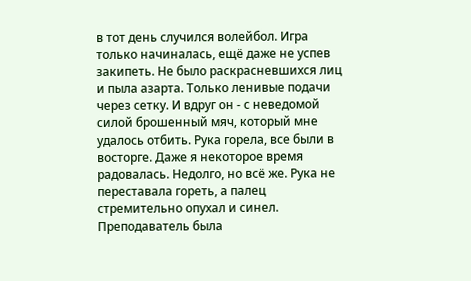в тот день случился волейбол. Игра только начиналась, ещё даже не успев закипеть. Не было раскрасневшихся лиц и пыла азарта. Только ленивые подачи через сетку. И вдруг он - с неведомой силой брошенный мяч, который мне удалось отбить. Рука горела, все были в восторге. Даже я некоторое время радовалась. Недолго, но всё же. Рука не переставала гореть, а палец стремительно опухал и синел. Преподаватель была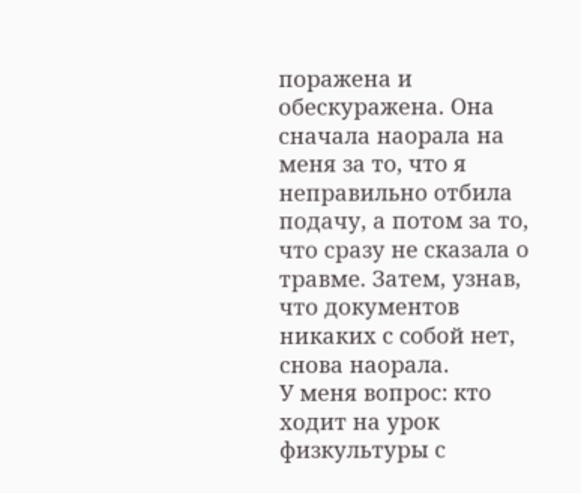поражена и обескуражена. Она сначала наорала на меня за то, что я неправильно отбила подачу, а потом за то, что сразу не сказала о травме. Затем, узнав, что документов никаких с собой нет, снова наорала.
У меня вопрос: кто ходит на урок физкультуры с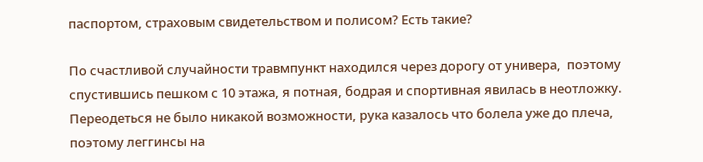паспортом, страховым свидетельством и полисом? Есть такие?

По счастливой случайности травмпункт находился через дорогу от универа,  поэтому спустившись пешком с 10 этажа, я потная, бодрая и спортивная явилась в неотложку. Переодеться не было никакой возможности, рука казалось что болела уже до плеча, поэтому леггинсы на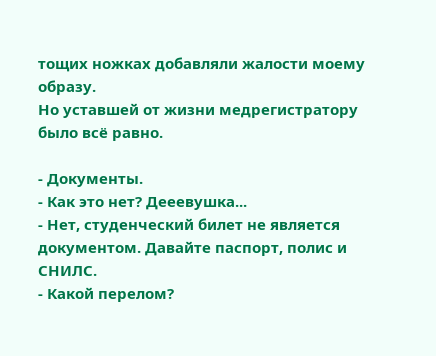тощих ножках добавляли жалости моему образу.
Но уставшей от жизни медрегистратору было всё равно.

- Документы.
- Как это нет? Дееевушка...
- Нет, студенческий билет не является документом. Давайте паспорт, полис и СНИЛС.
- Какой перелом?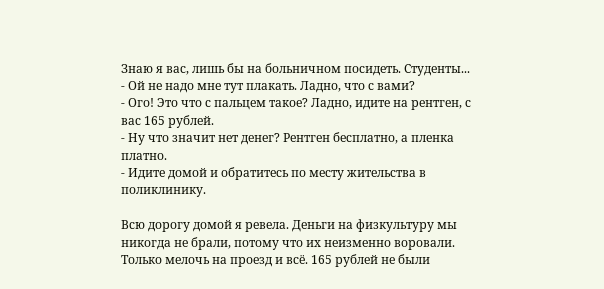Знаю я вас, лишь бы на больничном посидеть. Студенты...
- Ой не надо мне тут плакать. Ладно, что с вами?
- Ого! Это что с пальцем такое? Ладно, идите на рентген, с вас 165 рублей.
- Ну что значит нет денег? Рентген бесплатно, а пленка платно.
- Идите домой и обратитесь по месту жительства в поликлинику.

Всю дорогу домой я ревела. Деньги на физкультуру мы никогда не брали, потому что их неизменно воровали. Только мелочь на проезд и всё. 165 рублей не были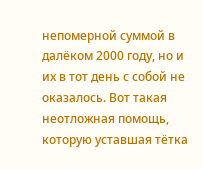непомерной суммой в далёком 2000 году, но и их в тот день с собой не оказалось. Вот такая неотложная помощь, которую уставшая тётка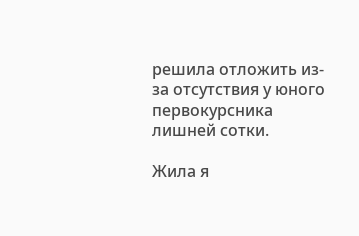решила отложить из-за отсутствия у юного первокурсника лишней сотки.

Жила я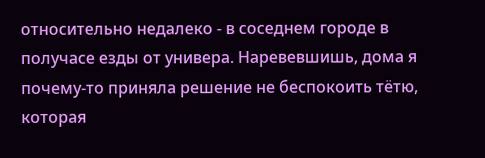относительно недалеко - в соседнем городе в получасе езды от универа. Наревевшишь, дома я почему-то приняла решение не беспокоить тётю, которая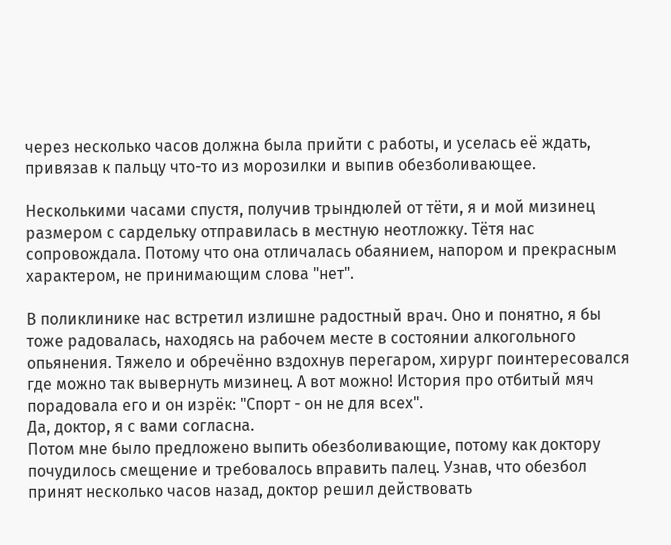через несколько часов должна была прийти с работы, и уселась её ждать, привязав к пальцу что-то из морозилки и выпив обезболивающее.

Несколькими часами спустя, получив трындюлей от тёти, я и мой мизинец размером с сардельку отправилась в местную неотложку. Тётя нас сопровождала. Потому что она отличалась обаянием, напором и прекрасным характером, не принимающим слова "нет".

В поликлинике нас встретил излишне радостный врач. Оно и понятно, я бы тоже радовалась, находясь на рабочем месте в состоянии алкогольного опьянения. Тяжело и обречённо вздохнув перегаром, хирург поинтересовался где можно так вывернуть мизинец. А вот можно! История про отбитый мяч порадовала его и он изрёк: "Спорт - он не для всех".
Да, доктор, я с вами согласна.
Потом мне было предложено выпить обезболивающие, потому как доктору почудилось смещение и требовалось вправить палец. Узнав, что обезбол принят несколько часов назад, доктор решил действовать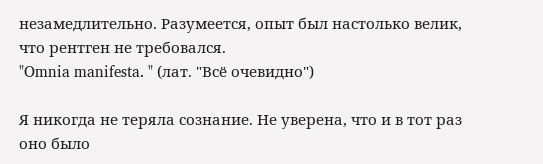незамедлительно. Разумеется, опыт был настолько велик, что рентген не требовался.
"Omnia manifesta. " (лат. "Всё очевидно")

Я никогда не теряла сознание. Не уверена, что и в тот раз оно было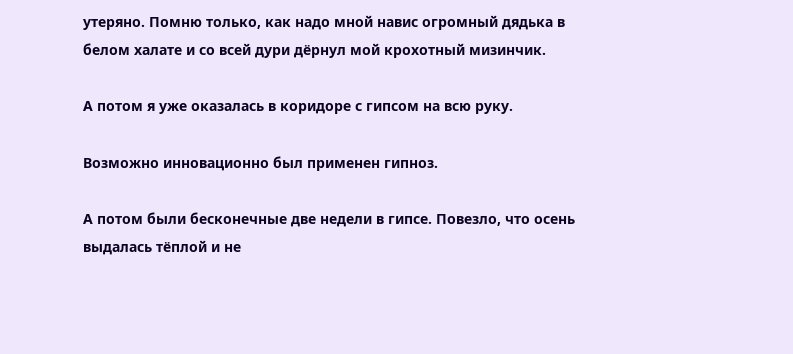утеряно. Помню только, как надо мной навис огромный дядька в белом халате и со всей дури дёрнул мой крохотный мизинчик.

А потом я уже оказалась в коридоре с гипсом на всю руку.

Возможно инновационно был применен гипноз.

А потом были бесконечные две недели в гипсе. Повезло, что осень выдалась тёплой и не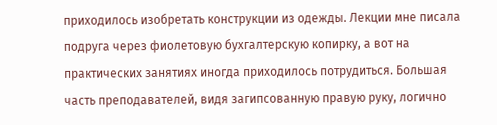приходилось изобретать конструкции из одежды. Лекции мне писала подруга через фиолетовую бухгалтерскую копирку, а вот на практических занятиях иногда приходилось потрудиться. Большая часть преподавателей, видя загипсованную правую руку, логично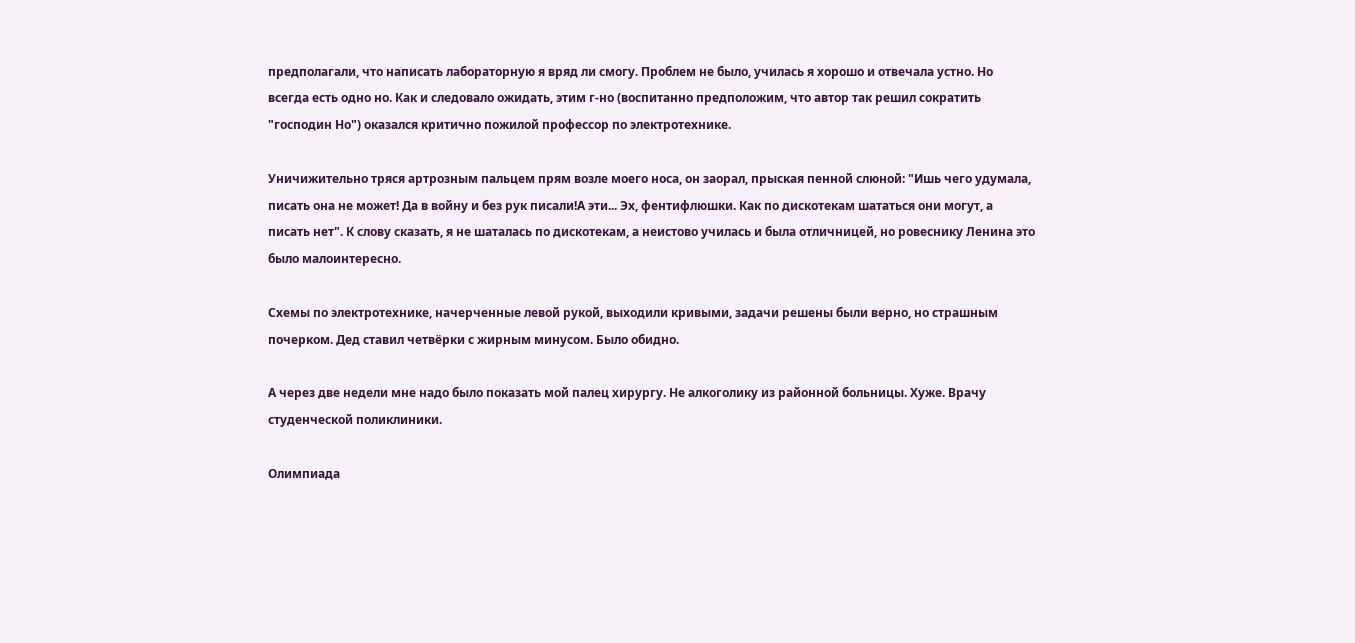предполагали, что написать лабораторную я вряд ли смогу. Проблем не было, училась я хорошо и отвечала устно. Но всегда есть одно но. Как и следовало ожидать, этим г-но (воспитанно предположим, что автор так решил сократить "господин Но") оказался критично пожилой профессор по электротехнике.

Уничижительно тряся артрозным пальцем прям возле моего носа, он заорал, прыская пенной слюной: "Ишь чего удумала, писать она не может! Да в войну и без рук писали!А эти... Эх, фентифлюшки. Как по дискотекам шататься они могут, а писать нет". К слову сказать, я не шаталась по дискотекам, а неистово училась и была отличницей, но ровеснику Ленина это было малоинтересно.

Схемы по электротехнике, начерченные левой рукой, выходили кривыми, задачи решены были верно, но страшным почерком. Дед ставил четвёрки с жирным минусом. Было обидно.

А через две недели мне надо было показать мой палец хирургу. Не алкоголику из районной больницы. Хуже. Врачу студенческой поликлиники.

Олимпиада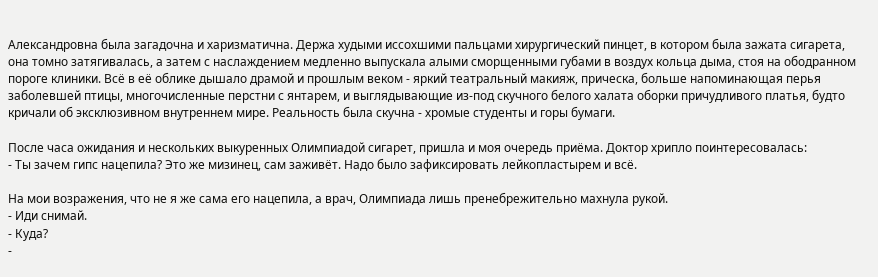Александровна была загадочна и харизматична. Держа худыми иссохшими пальцами хирургический пинцет, в котором была зажата сигарета, она томно затягивалась, а затем с наслаждением медленно выпускала алыми сморщенными губами в воздух кольца дыма, стоя на ободранном пороге клиники. Всё в её облике дышало драмой и прошлым веком - яркий театральный макияж, прическа, больше напоминающая перья заболевшей птицы, многочисленные перстни с янтарем, и выглядывающие из-под скучного белого халата оборки причудливого платья, будто кричали об эксклюзивном внутреннем мире. Реальность была скучна - хромые студенты и горы бумаги.

После часа ожидания и нескольких выкуренных Олимпиадой сигарет, пришла и моя очередь приёма. Доктор хрипло поинтересовалась:
- Ты зачем гипс нацепила? Это же мизинец, сам заживёт. Надо было зафиксировать лейкопластырем и всё.

На мои возражения, что не я же сама его нацепила, а врач, Олимпиада лишь пренебрежительно махнула рукой.
- Иди снимай.
- Куда?
-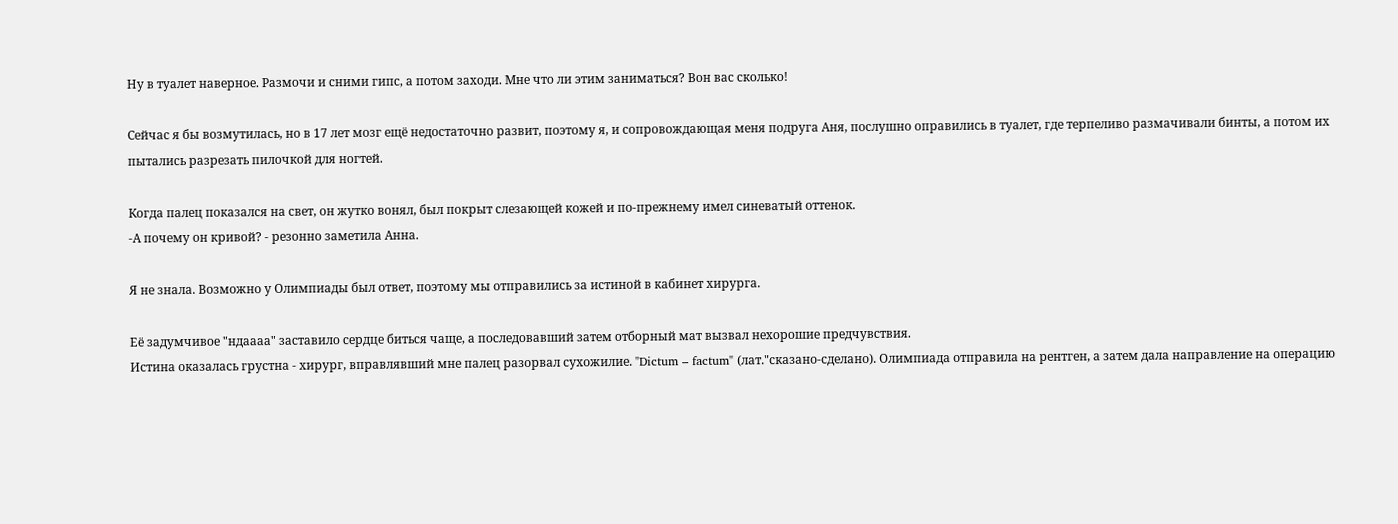Ну в туалет наверное. Размочи и сними гипс, а потом заходи. Мне что ли этим заниматься? Вон вас сколько!

Сейчас я бы возмутилась, но в 17 лет мозг ещё недостаточно развит, поэтому я, и сопровождающая меня подруга Аня, послушно оправились в туалет, где терпеливо размачивали бинты, а потом их пытались разрезать пилочкой для ногтей.

Когда палец показался на свет, он жутко вонял, был покрыт слезающей кожей и по-прежнему имел синеватый оттенок.
-А почему он кривой? - резонно заметила Анна.

Я не знала. Возможно у Олимпиады был ответ, поэтому мы отправились за истиной в кабинет хирурга.

Её задумчивое "ндаааа" заставило сердце биться чаще, а последовавший затем отборный мат вызвал нехорошие предчувствия.
Истина оказалась грустна - хирург, вправлявший мне палец разорвал сухожилие. "Dictum – factum" (лат."сказано-сделано). Олимпиада отправила на рентген, а затем дала направление на операцию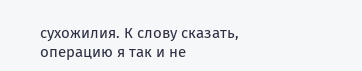сухожилия. К слову сказать, операцию я так и не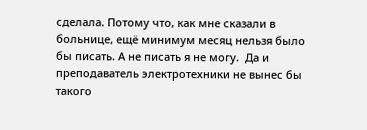сделала. Потому что, как мне сказали в больнице, ещё минимум месяц нельзя было бы писать. А не писать я не могу.  Да и преподаватель электротехники не вынес бы такого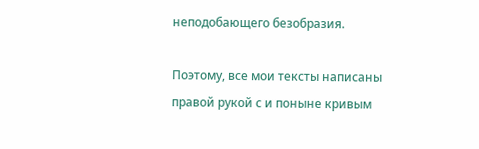неподобающего безобразия.

Поэтому, все мои тексты написаны правой рукой с и поныне кривым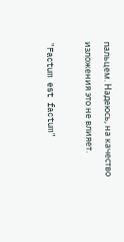пальцем. Надеюсь, на качество изложения это не влияет.

"Factum est factum"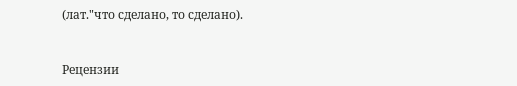(лат."что сделано, то сделано).


Рецензии